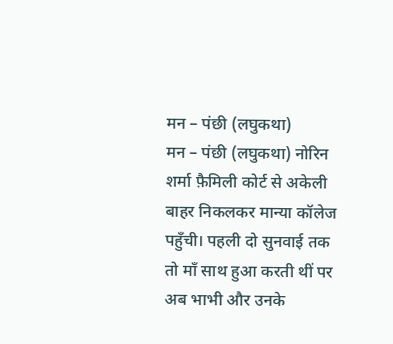मन – पंछी (लघुकथा)
मन – पंछी (लघुकथा) नोरिन शर्मा फ़ैमिली कोर्ट से अकेली बाहर निकलकर मान्या कॉलेज पहुँची। पहली दो सुनवाई तक तो माँ साथ हुआ करती थीं पर अब भाभी और उनके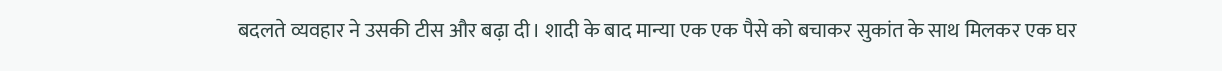बदलते व्यवहार ने उसकी टीस और बढ़ा दी। शादी के बाद मान्या एक एक पैसे को बचाकर सुकांत के साथ मिलकर एक घर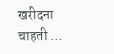खरीदना चाहती …